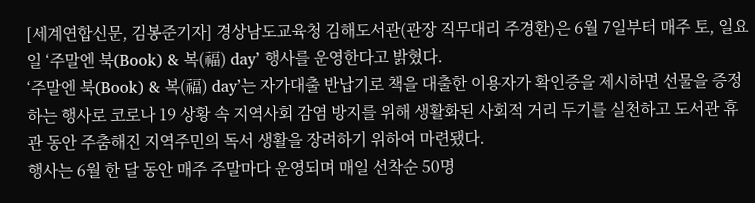[세계연합신문, 김봉준기자] 경상남도교육청 김해도서관(관장 직무대리 주경환)은 6월 7일부터 매주 토, 일요일 ‘주말엔 북(Book) & 복(福) day’ 행사를 운영한다고 밝혔다.
‘주말엔 북(Book) & 복(福) day’는 자가대출 반납기로 책을 대출한 이용자가 확인증을 제시하면 선물을 증정하는 행사로 코로나 19 상황 속 지역사회 감염 방지를 위해 생활화된 사회적 거리 두기를 실천하고 도서관 휴관 동안 주춤해진 지역주민의 독서 생활을 장려하기 위하여 마련됐다.
행사는 6월 한 달 동안 매주 주말마다 운영되며 매일 선착순 50명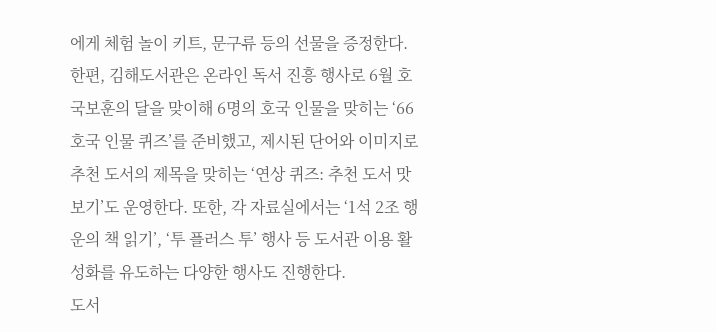에게 체험 놀이 키트, 문구류 등의 선물을 증정한다.
한편, 김해도서관은 온라인 독서 진흥 행사로 6월 호국보훈의 달을 맞이해 6명의 호국 인물을 맞히는 ‘66 호국 인물 퀴즈’를 준비했고, 제시된 단어와 이미지로 추천 도서의 제목을 맞히는 ‘연상 퀴즈: 추천 도서 맛보기’도 운영한다. 또한, 각 자료실에서는 ‘1석 2조 행운의 책 읽기’, ‘투 플러스 투’ 행사 등 도서관 이용 활성화를 유도하는 다양한 행사도 진행한다.
도서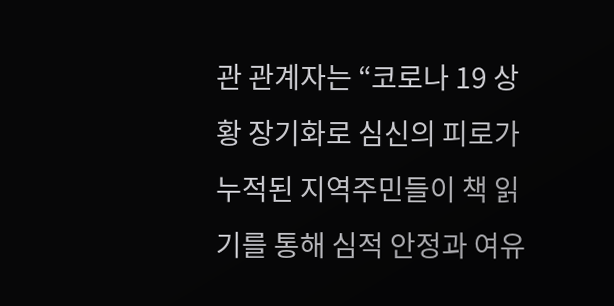관 관계자는 “코로나 19 상황 장기화로 심신의 피로가 누적된 지역주민들이 책 읽기를 통해 심적 안정과 여유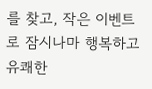를 찾고, 작은 이벤트로 잠시나마 행복하고 유쾌한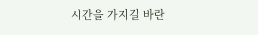시간을 가지길 바란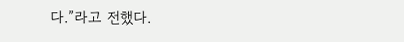다.”라고 전했다.